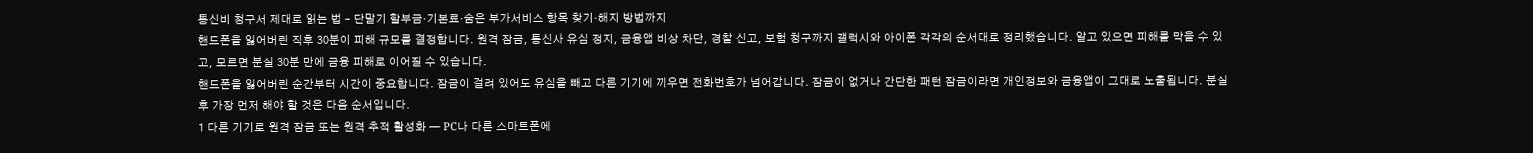통신비 청구서 제대로 읽는 법 – 단말기 할부금·기본료·숨은 부가서비스 항목 찾기·해지 방법까지
핸드폰을 잃어버린 직후 30분이 피해 규모를 결정합니다. 원격 잠금, 통신사 유심 정지, 금융앱 비상 차단, 경찰 신고, 보험 청구까지 갤럭시와 아이폰 각각의 순서대로 정리했습니다. 알고 있으면 피해를 막을 수 있고, 모르면 분실 30분 만에 금융 피해로 이어질 수 있습니다.
핸드폰을 잃어버린 순간부터 시간이 중요합니다. 잠금이 걸려 있어도 유심을 빼고 다른 기기에 끼우면 전화번호가 넘어갑니다. 잠금이 없거나 간단한 패턴 잠금이라면 개인정보와 금융앱이 그대로 노출됩니다. 분실 후 가장 먼저 해야 할 것은 다음 순서입니다.
1 다른 기기로 원격 잠금 또는 원격 추적 활성화 — PC나 다른 스마트폰에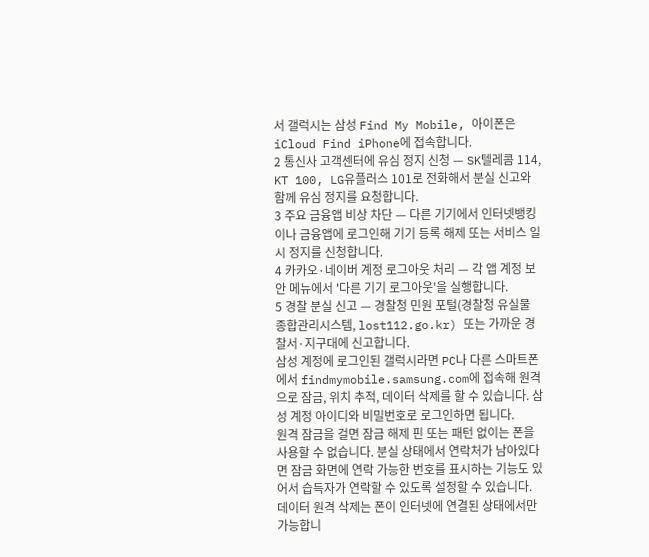서 갤럭시는 삼성 Find My Mobile, 아이폰은 iCloud Find iPhone에 접속합니다.
2 통신사 고객센터에 유심 정지 신청 — SK텔레콤 114, KT 100, LG유플러스 101로 전화해서 분실 신고와 함께 유심 정지를 요청합니다.
3 주요 금융앱 비상 차단 — 다른 기기에서 인터넷뱅킹이나 금융앱에 로그인해 기기 등록 해제 또는 서비스 일시 정지를 신청합니다.
4 카카오·네이버 계정 로그아웃 처리 — 각 앱 계정 보안 메뉴에서 '다른 기기 로그아웃'을 실행합니다.
5 경찰 분실 신고 — 경찰청 민원 포털(경찰청 유실물 종합관리시스템, lost112.go.kr) 또는 가까운 경찰서·지구대에 신고합니다.
삼성 계정에 로그인된 갤럭시라면 PC나 다른 스마트폰에서 findmymobile.samsung.com에 접속해 원격으로 잠금, 위치 추적, 데이터 삭제를 할 수 있습니다. 삼성 계정 아이디와 비밀번호로 로그인하면 됩니다.
원격 잠금을 걸면 잠금 해제 핀 또는 패턴 없이는 폰을 사용할 수 없습니다. 분실 상태에서 연락처가 남아있다면 잠금 화면에 연락 가능한 번호를 표시하는 기능도 있어서 습득자가 연락할 수 있도록 설정할 수 있습니다.
데이터 원격 삭제는 폰이 인터넷에 연결된 상태에서만 가능합니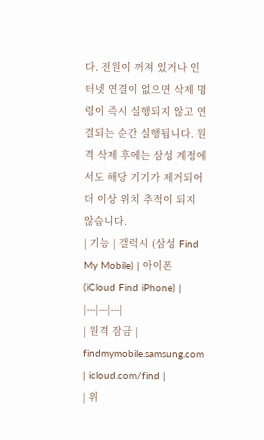다. 전원이 꺼져 있거나 인터넷 연결이 없으면 삭제 명령이 즉시 실행되지 않고 연결되는 순간 실행됩니다. 원격 삭제 후에는 삼성 계정에서도 해당 기기가 제거되어 더 이상 위치 추적이 되지 않습니다.
| 기능 | 갤럭시 (삼성 Find My Mobile) | 아이폰 (iCloud Find iPhone) |
|---|---|---|
| 원격 잠금 | findmymobile.samsung.com | icloud.com/find |
| 위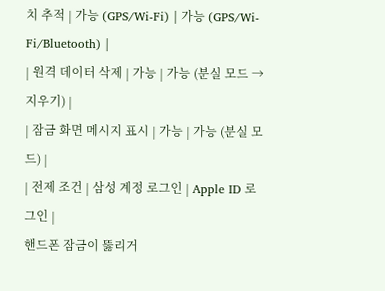치 추적 | 가능 (GPS/Wi-Fi) | 가능 (GPS/Wi-Fi/Bluetooth) |
| 원격 데이터 삭제 | 가능 | 가능 (분실 모드 → 지우기) |
| 잠금 화면 메시지 표시 | 가능 | 가능 (분실 모드) |
| 전제 조건 | 삼성 계정 로그인 | Apple ID 로그인 |
핸드폰 잠금이 뚫리거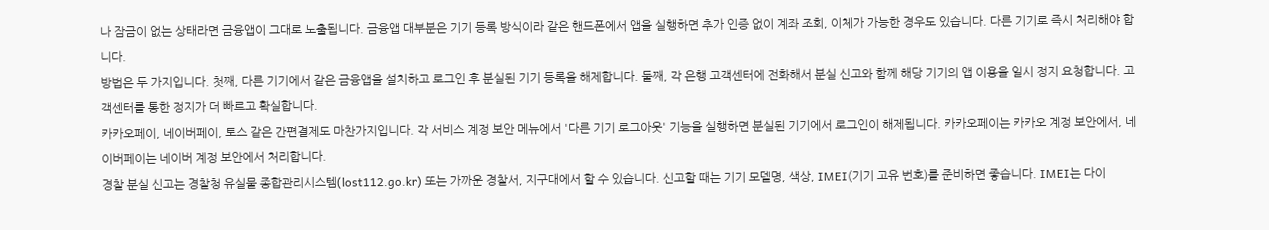나 잠금이 없는 상태라면 금융앱이 그대로 노출됩니다. 금융앱 대부분은 기기 등록 방식이라 같은 핸드폰에서 앱을 실행하면 추가 인증 없이 계좌 조회, 이체가 가능한 경우도 있습니다. 다른 기기로 즉시 처리해야 합니다.
방법은 두 가지입니다. 첫째, 다른 기기에서 같은 금융앱을 설치하고 로그인 후 분실된 기기 등록을 해제합니다. 둘째, 각 은행 고객센터에 전화해서 분실 신고와 함께 해당 기기의 앱 이용을 일시 정지 요청합니다. 고객센터를 통한 정지가 더 빠르고 확실합니다.
카카오페이, 네이버페이, 토스 같은 간편결제도 마찬가지입니다. 각 서비스 계정 보안 메뉴에서 '다른 기기 로그아웃' 기능을 실행하면 분실된 기기에서 로그인이 해제됩니다. 카카오페이는 카카오 계정 보안에서, 네이버페이는 네이버 계정 보안에서 처리합니다.
경찰 분실 신고는 경찰청 유실물 종합관리시스템(lost112.go.kr) 또는 가까운 경찰서, 지구대에서 할 수 있습니다. 신고할 때는 기기 모델명, 색상, IMEI(기기 고유 번호)를 준비하면 좋습니다. IMEI는 다이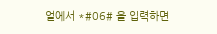얼에서 *#06# 을 입력하면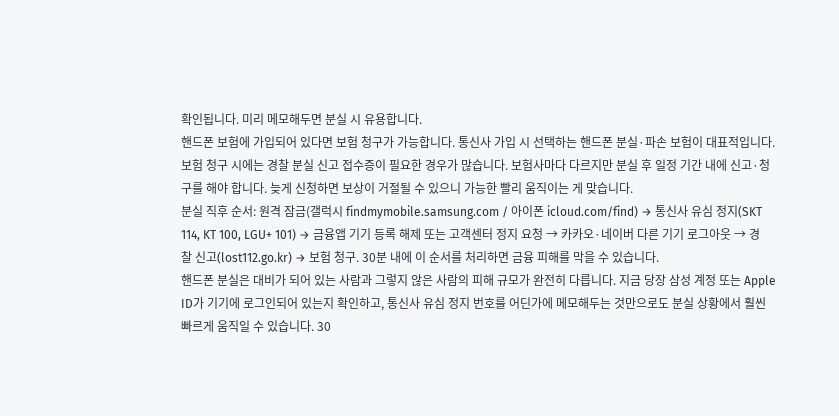확인됩니다. 미리 메모해두면 분실 시 유용합니다.
핸드폰 보험에 가입되어 있다면 보험 청구가 가능합니다. 통신사 가입 시 선택하는 핸드폰 분실·파손 보험이 대표적입니다. 보험 청구 시에는 경찰 분실 신고 접수증이 필요한 경우가 많습니다. 보험사마다 다르지만 분실 후 일정 기간 내에 신고·청구를 해야 합니다. 늦게 신청하면 보상이 거절될 수 있으니 가능한 빨리 움직이는 게 맞습니다.
분실 직후 순서: 원격 잠금(갤럭시 findmymobile.samsung.com / 아이폰 icloud.com/find) → 통신사 유심 정지(SKT 114, KT 100, LGU+ 101) → 금융앱 기기 등록 해제 또는 고객센터 정지 요청 → 카카오·네이버 다른 기기 로그아웃 → 경찰 신고(lost112.go.kr) → 보험 청구. 30분 내에 이 순서를 처리하면 금융 피해를 막을 수 있습니다.
핸드폰 분실은 대비가 되어 있는 사람과 그렇지 않은 사람의 피해 규모가 완전히 다릅니다. 지금 당장 삼성 계정 또는 Apple ID가 기기에 로그인되어 있는지 확인하고, 통신사 유심 정지 번호를 어딘가에 메모해두는 것만으로도 분실 상황에서 훨씬 빠르게 움직일 수 있습니다. 30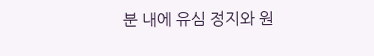분 내에 유심 정지와 원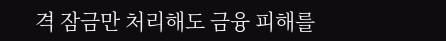격 잠금만 처리해도 금융 피해를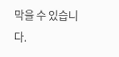막을 수 있습니다.